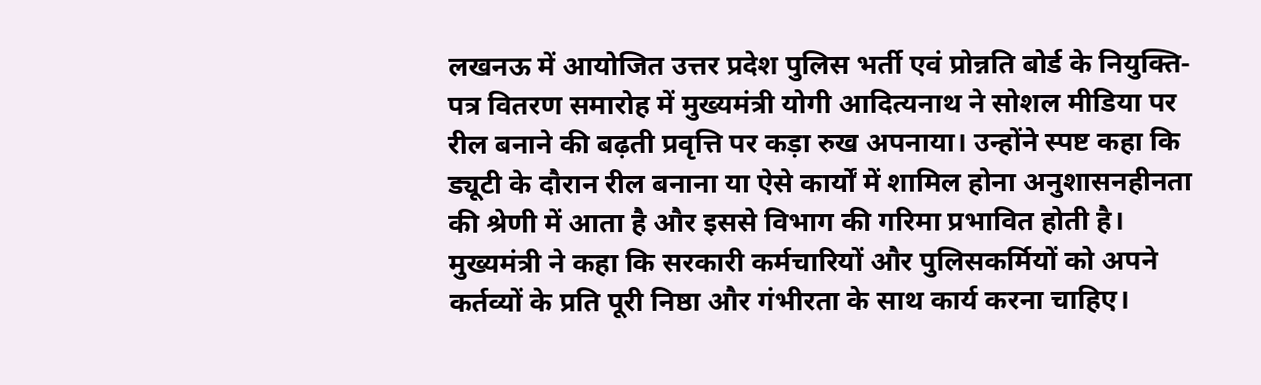लखनऊ में आयोजित उत्तर प्रदेश पुलिस भर्ती एवं प्रोन्नति बोर्ड के नियुक्ति-पत्र वितरण समारोह में मुख्यमंत्री योगी आदित्यनाथ ने सोशल मीडिया पर रील बनाने की बढ़ती प्रवृत्ति पर कड़ा रुख अपनाया। उन्होंने स्पष्ट कहा कि ड्यूटी के दौरान रील बनाना या ऐसे कार्यों में शामिल होना अनुशासनहीनता की श्रेणी में आता है और इससे विभाग की गरिमा प्रभावित होती है।
मुख्यमंत्री ने कहा कि सरकारी कर्मचारियों और पुलिसकर्मियों को अपने कर्तव्यों के प्रति पूरी निष्ठा और गंभीरता के साथ कार्य करना चाहिए।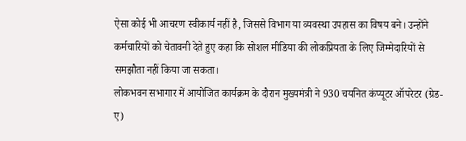ऐसा कोई भी आचरण स्वीकार्य नहीं है, जिससे विभाग या व्यवस्था उपहास का विषय बने। उन्होंने कर्मचारियों को चेतावनी देते हुए कहा कि सोशल मीडिया की लोकप्रियता के लिए जिम्मेदारियों से समझौता नहीं किया जा सकता।
लोकभवन सभागार में आयोजित कार्यक्रम के दौरान मुख्यमंत्री ने 930 चयनित कंप्यूटर ऑपरेटर (ग्रेड-ए)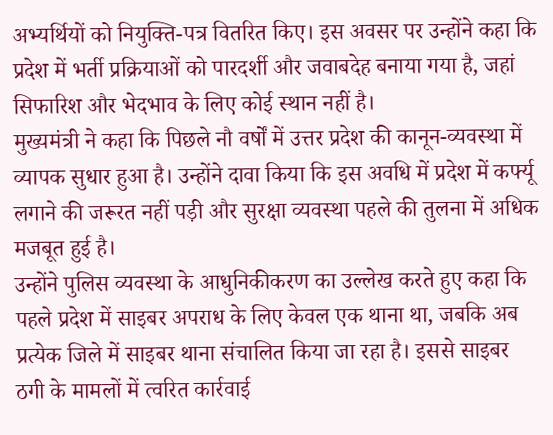अभ्यर्थियों को नियुक्ति-पत्र वितरित किए। इस अवसर पर उन्होंने कहा कि प्रदेश में भर्ती प्रक्रियाओं को पारदर्शी और जवाबदेह बनाया गया है, जहां सिफारिश और भेदभाव के लिए कोई स्थान नहीं है।
मुख्यमंत्री ने कहा कि पिछले नौ वर्षों में उत्तर प्रदेश की कानून-व्यवस्था में व्यापक सुधार हुआ है। उन्होंने दावा किया कि इस अवधि में प्रदेश में कर्फ्यू लगाने की जरूरत नहीं पड़ी और सुरक्षा व्यवस्था पहले की तुलना में अधिक मजबूत हुई है।
उन्होंने पुलिस व्यवस्था के आधुनिकीकरण का उल्लेख करते हुए कहा कि पहले प्रदेश में साइबर अपराध के लिए केवल एक थाना था, जबकि अब प्रत्येक जिले में साइबर थाना संचालित किया जा रहा है। इससे साइबर ठगी के मामलों में त्वरित कार्रवाई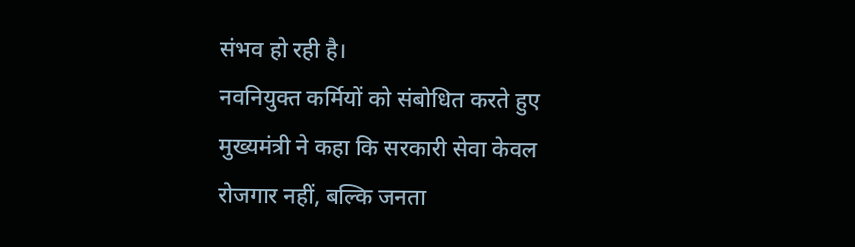संभव हो रही है।
नवनियुक्त कर्मियों को संबोधित करते हुए मुख्यमंत्री ने कहा कि सरकारी सेवा केवल रोजगार नहीं, बल्कि जनता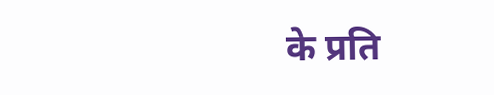के प्रति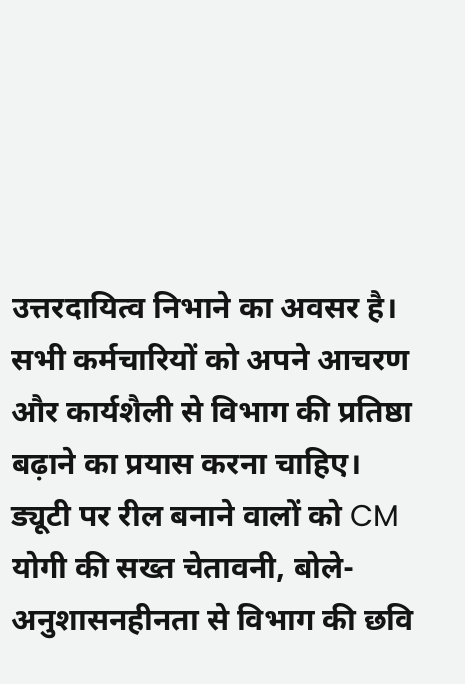उत्तरदायित्व निभाने का अवसर है। सभी कर्मचारियों को अपने आचरण और कार्यशैली से विभाग की प्रतिष्ठा बढ़ाने का प्रयास करना चाहिए।
ड्यूटी पर रील बनाने वालों को CM योगी की सख्त चेतावनी, बोले- अनुशासनहीनता से विभाग की छवि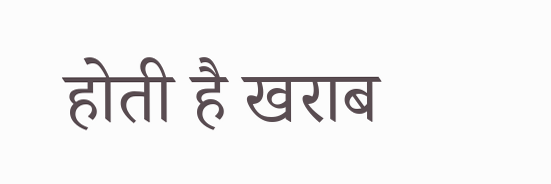होती है खराब